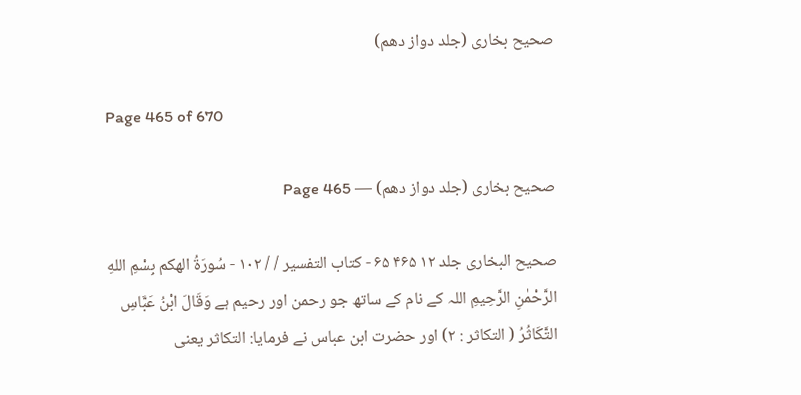صحیح بخاری (جلد دواز دھم)

Page 465 of 670

صحیح بخاری (جلد دواز دھم) — Page 465

صحیح البخاری جلد ۱۲ ۴۶۵ ۶۵ - كتاب التفسير / / ١٠٢ - سُورَةُ الهكم بِسْمِ اللهِ الرَّحْمٰنِ الرَّحِيمِ اللہ کے نام کے ساتھ جو رحمن اور رحیم ہے وَقَالَ ابْنُ عَبَّاسِ التَّكَاثُرُ ( التكاثر : ۲) اور حضرت ابن عباس نے فرمایا: التكاثر یعنی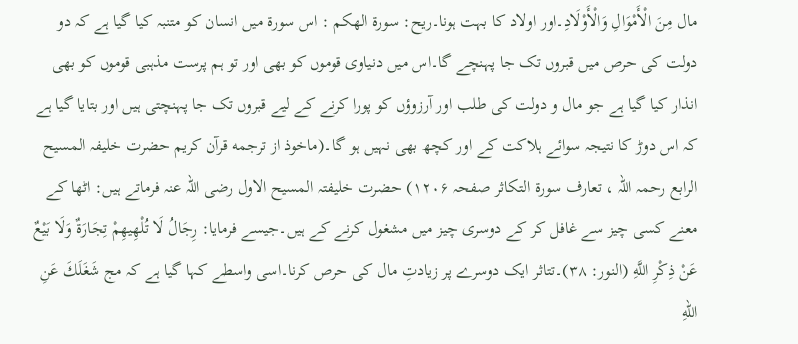مال مِنَ الْأَمْوَالِ وَالْأَوْلَادِ۔اور اولاد کا بہت ہونا۔ریح: سورة الهكم : اس سورۃ میں انسان کو متنبہ کیا گیا ہے کہ دو دولت کی حرص میں قبروں تک جا پہنچے گا۔اس میں دنیاوی قوموں کو بھی اور تو ہم پرست مذہبی قوموں کو بھی انذار کیا گیا ہے جو مال و دولت کی طلب اور آرزوؤں کو پورا کرنے کے لیے قبروں تک جا پہنچتی ہیں اور بتایا گیا ہے کہ اس دوڑ کا نتیجہ سوائے ہلاکت کے اور کچھ بھی نہیں ہو گا۔(ماخوذ از ترجمه قرآن کریم حضرت خلیفہ المسیح الرابع رحمہ اللہ ، تعارف سورۃ التکاثر صفحہ ۱۲۰۶) حضرت خلیفتہ المسیح الاول رضی اللہ عنہ فرماتے ہیں: اٹھا کے معنے کسی چیز سے غافل کر کے دوسری چیز میں مشغول کرنے کے ہیں۔جیسے فرمایا: رِجَالُ لَا تُلْهِيهِمْ تِجَارَةٌ وَلَا بَيْعٌ عَنْ ذِكْرِ اللَّهِ (النور: ۳۸)۔تتاثر ایک دوسرے پر زیادتِ مال کی حرص کرنا۔اسی واسطے کہا گیا ہے کہ مج شَغَلَكَ عَنِ اللهِ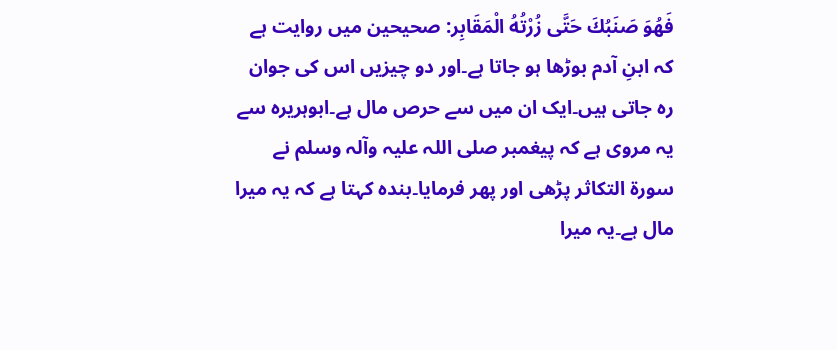فَهُوَ صَنَبُكَ حَتَّى زُرْتُهُ الْمَقَابِر: صحیحین میں روایت ہے کہ ابنِ آدم بوڑھا ہو جاتا ہے۔اور دو چیزیں اس کی جوان رہ جاتی ہیں۔ایک ان میں سے حرص مال ہے۔ابوہریرہ سے یہ مروی ہے کہ پیغمبر صلی اللہ علیہ وآلہ وسلم نے سورۃ التکاثر پڑھی اور پھر فرمایا۔بندہ کہتا ہے کہ یہ میرا مال ہے۔یہ میرا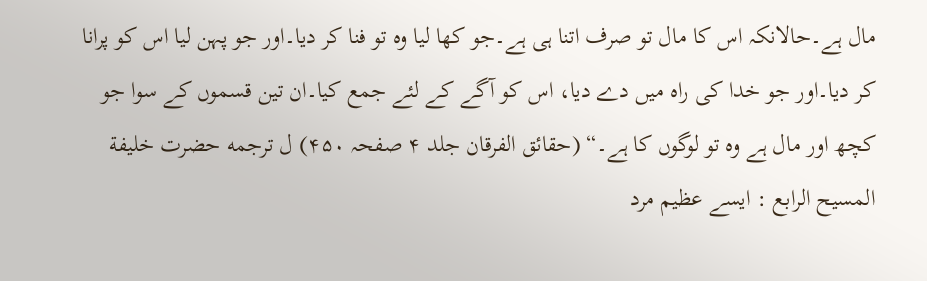مال ہے۔حالانکہ اس کا مال تو صرف اتنا ہی ہے۔جو کھا لیا وہ تو فنا کر دیا۔اور جو پہن لیا اس کو پرانا کر دیا۔اور جو خدا کی راہ میں دے دیا، اس کو آگے کے لئے جمع کیا۔ان تین قسموں کے سوا جو کچھ اور مال ہے وہ تو لوگوں کا ہے۔“ (حقائق الفرقان جلد ۴ صفحہ ۴۵۰) ل ترجمه حضرت خلیفة المسیح الرابع : ایسے عظیم مرد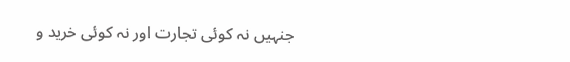جنہیں نہ کوئی تجارت اور نہ کوئی خرید و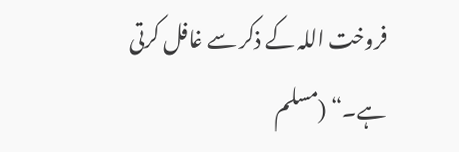فروخت اللہ کے ذکر سے غافل کرتی ہے۔“ (مسلم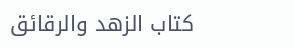کتاب الزهد والرقائق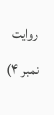روایت نمبر ۴)